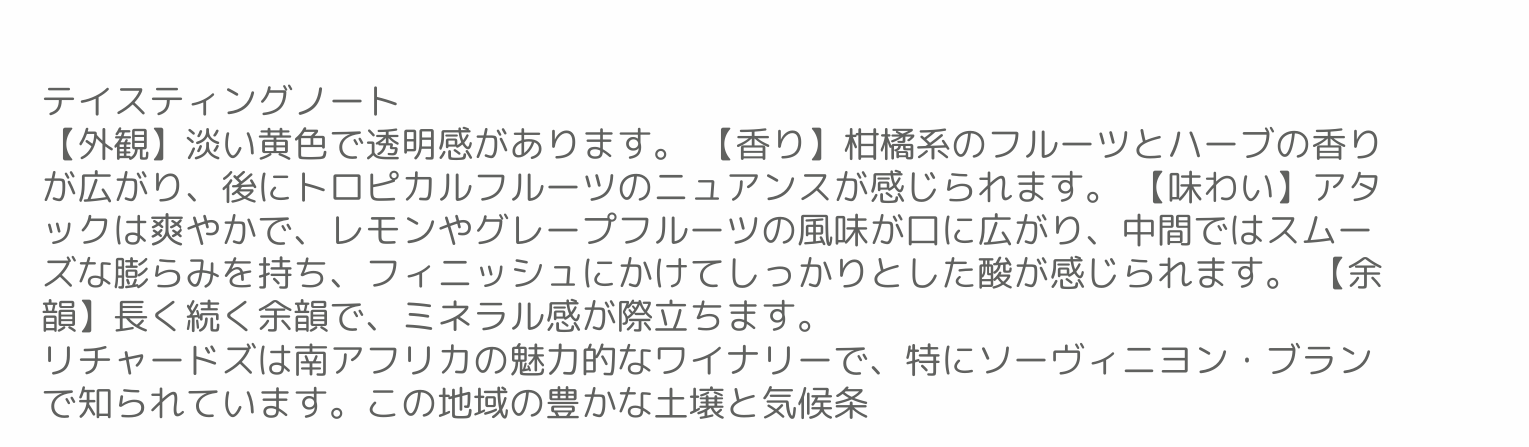テイスティングノート
【外観】淡い黄色で透明感があります。 【香り】柑橘系のフルーツとハーブの香りが広がり、後にトロピカルフルーツのニュアンスが感じられます。 【味わい】アタックは爽やかで、レモンやグレープフルーツの風味が口に広がり、中間ではスムーズな膨らみを持ち、フィニッシュにかけてしっかりとした酸が感じられます。 【余韻】長く続く余韻で、ミネラル感が際立ちます。
リチャードズは南アフリカの魅力的なワイナリーで、特にソーヴィニヨン・ブランで知られています。この地域の豊かな土壌と気候条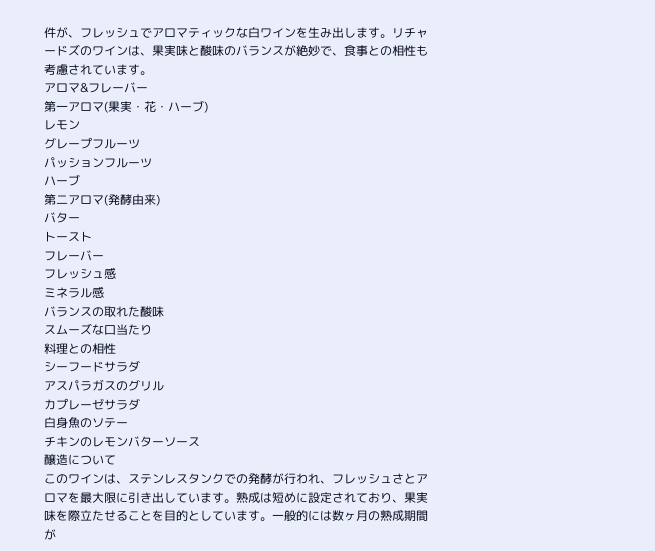件が、フレッシュでアロマティックな白ワインを生み出します。リチャードズのワインは、果実味と酸味のバランスが絶妙で、食事との相性も考慮されています。
アロマ&フレーバー
第一アロマ(果実・花・ハーブ)
レモン
グレープフルーツ
パッションフルーツ
ハーブ
第二アロマ(発酵由来)
バター
トースト
フレーバー
フレッシュ感
ミネラル感
バランスの取れた酸味
スムーズな口当たり
料理との相性
シーフードサラダ
アスパラガスのグリル
カプレーゼサラダ
白身魚のソテー
チキンのレモンバターソース
醸造について
このワインは、ステンレスタンクでの発酵が行われ、フレッシュさとアロマを最大限に引き出しています。熟成は短めに設定されており、果実味を際立たせることを目的としています。一般的には数ヶ月の熟成期間が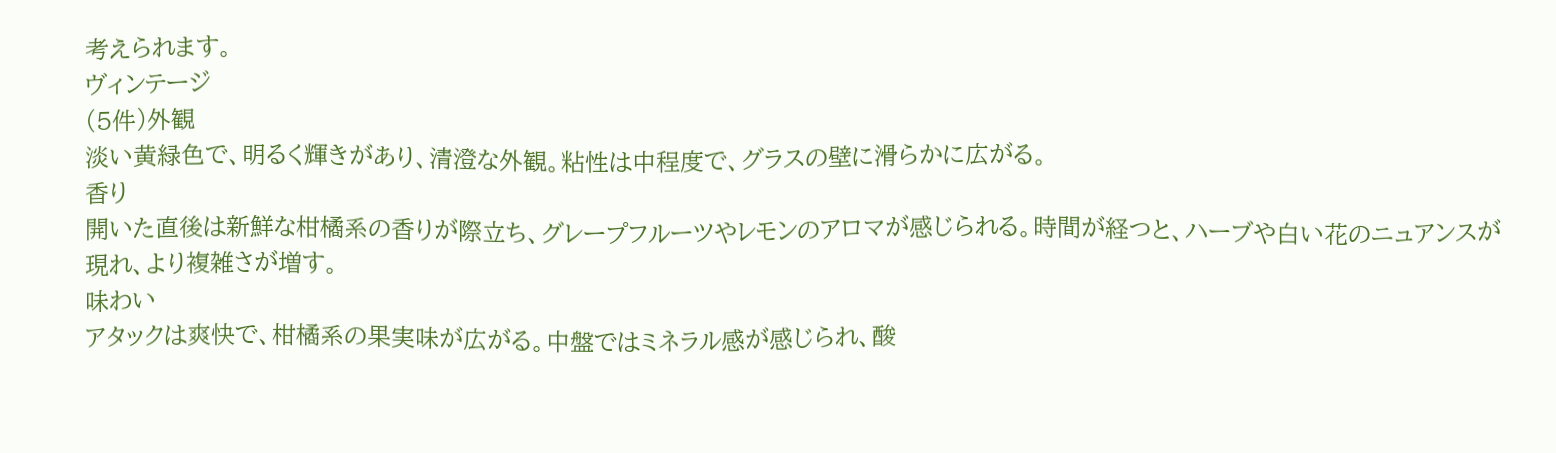考えられます。
ヴィンテージ
(5件)外観
淡い黄緑色で、明るく輝きがあり、清澄な外観。粘性は中程度で、グラスの壁に滑らかに広がる。
香り
開いた直後は新鮮な柑橘系の香りが際立ち、グレープフルーツやレモンのアロマが感じられる。時間が経つと、ハーブや白い花のニュアンスが現れ、より複雑さが増す。
味わい
アタックは爽快で、柑橘系の果実味が広がる。中盤ではミネラル感が感じられ、酸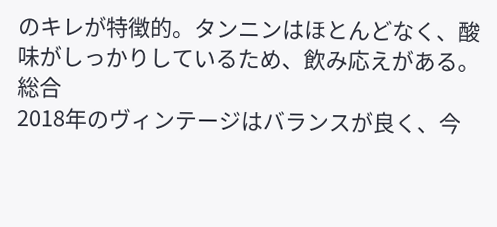のキレが特徴的。タンニンはほとんどなく、酸味がしっかりしているため、飲み応えがある。
総合
2018年のヴィンテージはバランスが良く、今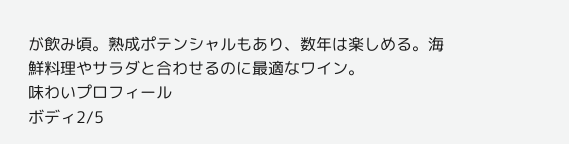が飲み頃。熟成ポテンシャルもあり、数年は楽しめる。海鮮料理やサラダと合わせるのに最適なワイン。
味わいプロフィール
ボディ2/5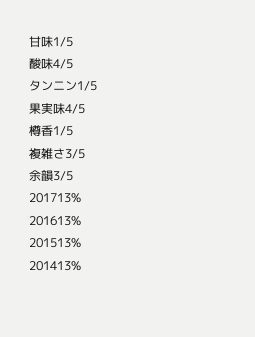甘味1/5
酸味4/5
タンニン1/5
果実味4/5
樽香1/5
複雑さ3/5
余韻3/5
201713%
201613%
201513%
201413%